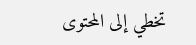تخطي إلى المحتوى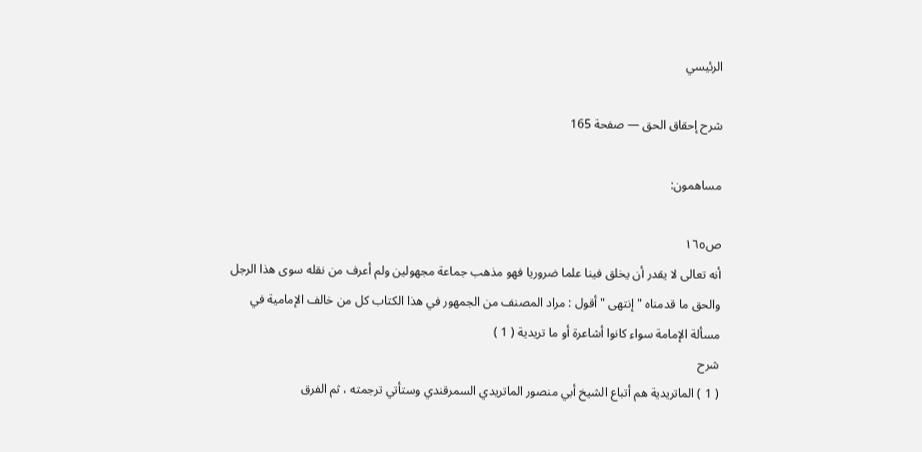الرئيسي

شرح إحقاق الحق — صفحة 165

مساهمون:

ص١٦٥
أنه تعالى لا يقدر أن يخلق فينا علما ضروريا فهو مذهب جماعة مجهولين ولم أعرف من نقله سوى هذا الرجل والحق ما قدمناه " إنتهى " أقول : مراد المصنف من الجمهور في هذا الكتاب كل من خالف الإمامية في مسألة الإمامة سواء كانوا أشاعرة أو ما تريدية ( 1 )
شرح
( 1 ) الماتريدية هم أتباع الشيخ أبي منصور الماتريدي السمرقندي وستأتي ترجمته ، ثم الفرق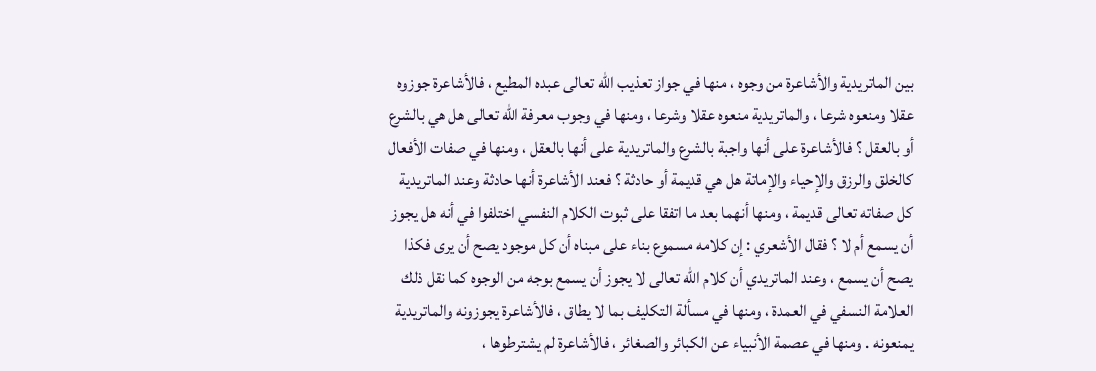بين الماتريدية والأشاعرة من وجوه ، منها في جواز تعذيب الله تعالى عبده المطيع ، فالأشاعرة جوزوه عقلا ومنعوه شرعا ، والماتريدية منعوه عقلا وشرعا ، ومنها في وجوب معرفة الله تعالى هل هي بالشرع أو بالعقل ؟ فالأشاعرة على أنها واجبة بالشرع والماتريدية على أنها بالعقل ، ومنها في صفات الأفعال كالخلق والرزق والإحياء والإماتة هل هي قديمة أو حادثة ؟ فعند الأشاعرة أنها حادثة وعند الماتريدية كل صفاته تعالى قديمة ، ومنها أنهما بعد ما اتفقا على ثبوت الكلام النفسي اختلفوا في أنه هل يجوز أن يسمع أم لا ؟ فقال الأشعري : إن كلامه مسموع بناء على مبناه أن كل موجود يصح أن يرى فكذا يصح أن يسمع ، وعند الماتريدي أن كلام الله تعالى لا يجوز أن يسمع بوجه من الوجوه كما نقل ذلك العلامة النسفي في العمدة ، ومنها في مسألة التكليف بما لا يطاق ، فالأشاعرة يجوزونه والماتريدية يمنعونه . ومنها في عصمة الأنبياء عن الكبائر والصغائر ، فالأشاعرة لم يشترطوها ،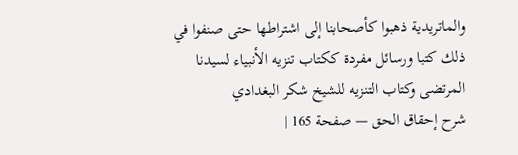والماتريدية ذهبوا كأصحابنا إلى اشتراطها حتى صنفوا في ذلك كتبا ورسائل مفردة ككتاب تنزيه الأنبياء لسيدنا المرتضى وكتاب التنزيه للشيخ شكر البغدادي
شرح إحقاق الحق — صفحة 165 |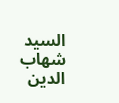السيد شهاب الدين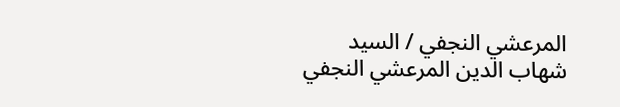المرعشي النجفي / السيد شهاب الدين المرعشي النجفي